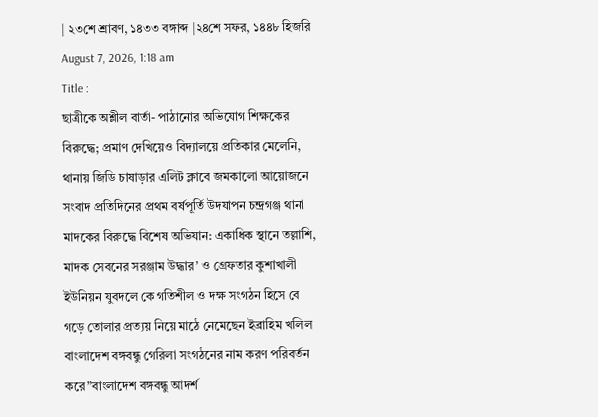| ২৩শে শ্রাবণ, ১৪৩৩ বঙ্গাব্দ |২৪শে সফর, ১৪৪৮ হিজরি August 7, 2026, 1:18 am
Title :
ছাত্রীকে অশ্লীল বার্তা- পাঠানোর অভিযোগ শিক্ষকের বিরুদ্ধে; প্রমাণ দেখিয়েও বিদ্যালয়ে প্রতিকার মেলেনি, থানায় জিডি চাষাড়ার এলিট ক্লাবে জমকালো আয়োজনে সংবাদ প্রতিদিনের প্রথম বর্ষপূর্তি উদযাপন চন্দ্রগঞ্জ থানা মাদকের বিরুদ্ধে বিশেষ অভিযান: একাধিক স্থানে তল্লাশি, মাদক সেবনের সরঞ্জাম উদ্ধার’ ও গ্রেফতার কুশাখালী ইউনিয়ন যুবদলে কে গতিশীল ও দক্ষ সংগঠন হিসে বে গড়ে তোলার প্রত্যয় নিয়ে মাঠে নেমেছেন ইব্রাহিম খলিল বাংলাদেশ বঙ্গবন্ধু গেরিলা সংগঠনের নাম করণ পরিবর্তন করে”বাংলাদেশ বঙ্গবন্ধু আদর্শ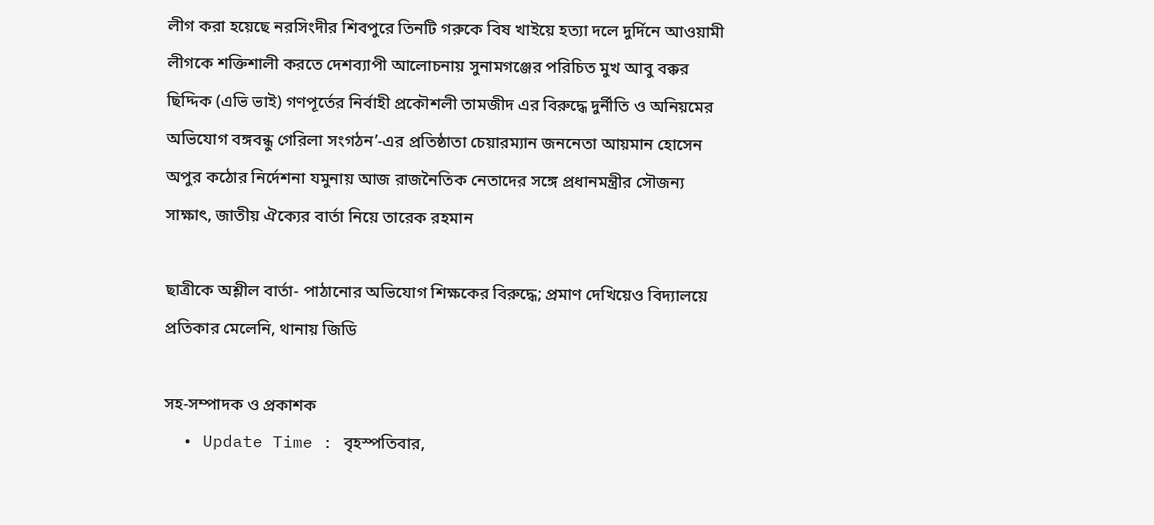লীগ করা হয়েছে নরসিংদীর শিবপুরে তিনটি গরুকে বিষ খাইয়ে হত্যা দলে দুর্দিনে আওয়ামী লীগকে শক্তিশালী করতে দেশব্যাপী আলোচনায় সুনামগঞ্জের পরিচিত মুখ আবু বক্কর ছিদ্দিক (এভি ভাই) গণপূর্তের নির্বাহী প্রকৌশলী তামজীদ এর বিরুদ্ধে দুর্নীতি ও অনিয়মের অভিযোগ বঙ্গবন্ধু গেরিলা সংগঠন’-এর প্রতিষ্ঠাতা চেয়ারম্যান জননেতা আয়মান হোসেন অপুর কঠোর নির্দেশনা যমুনায় আজ রাজনৈতিক নেতাদের সঙ্গে প্রধানমন্ত্রীর সৌজন্য সাক্ষাৎ, জাতীয় ঐক্যের বার্তা নিয়ে তারেক রহমান

ছাত্রীকে অশ্লীল বার্তা- পাঠানোর অভিযোগ শিক্ষকের বিরুদ্ধে; প্রমাণ দেখিয়েও বিদ্যালয়ে প্রতিকার মেলেনি, থানায় জিডি

সহ-সম্পাদক ও প্রকাশক
  • Update Time : বৃহস্পতিবার,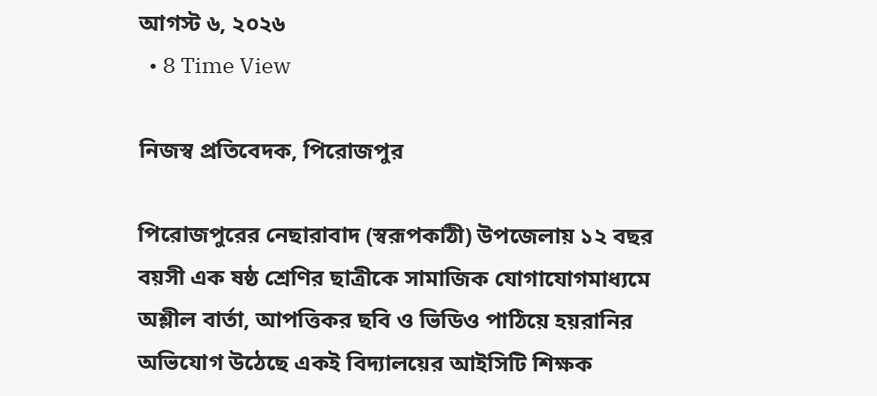আগস্ট ৬, ২০২৬
  • 8 Time View

নিজস্ব প্রতিবেদক, পিরোজপুর

পিরোজপুরের নেছারাবাদ (স্বরূপকাঠী) উপজেলায় ১২ বছর বয়সী এক ষষ্ঠ শ্রেণির ছাত্রীকে সামাজিক যোগাযোগমাধ্যমে অশ্লীল বার্তা, আপত্তিকর ছবি ও ভিডিও পাঠিয়ে হয়রানির অভিযোগ উঠেছে একই বিদ্যালয়ের আইসিটি শিক্ষক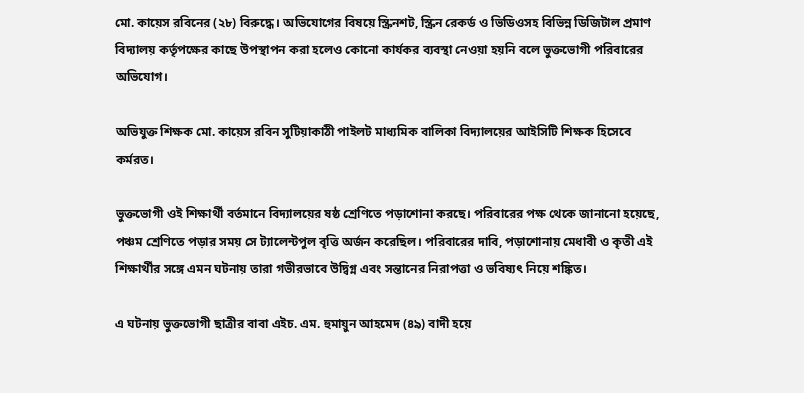মো. কায়েস রবিনের (২৮) বিরুদ্ধে। অভিযোগের বিষয়ে স্ক্রিনশট, স্ক্রিন রেকর্ড ও ভিডিওসহ বিভিন্ন ডিজিটাল প্রমাণ বিদ্যালয় কর্তৃপক্ষের কাছে উপস্থাপন করা হলেও কোনো কার্যকর ব্যবস্থা নেওয়া হয়নি বলে ভুক্তভোগী পরিবারের অভিযোগ।

অভিযুক্ত শিক্ষক মো. কায়েস রবিন সুটিয়াকাঠী পাইলট মাধ্যমিক বালিকা বিদ্যালয়ের আইসিটি শিক্ষক হিসেবে কর্মরত।

ভুক্তভোগী ওই শিক্ষার্থী বর্তমানে বিদ্যালয়ের ষষ্ঠ শ্রেণিতে পড়াশোনা করছে। পরিবারের পক্ষ থেকে জানানো হয়েছে, পঞ্চম শ্রেণিতে পড়ার সময় সে ট্যালেন্টপুল বৃত্তি অর্জন করেছিল। পরিবারের দাবি, পড়াশোনায় মেধাবী ও কৃতী এই শিক্ষার্থীর সঙ্গে এমন ঘটনায় তারা গভীরভাবে উদ্বিগ্ন এবং সন্তানের নিরাপত্তা ও ভবিষ্যৎ নিয়ে শঙ্কিত।

এ ঘটনায় ভুক্তভোগী ছাত্রীর বাবা এইচ. এম. হুমায়ুন আহমেদ (৪৯) বাদী হয়ে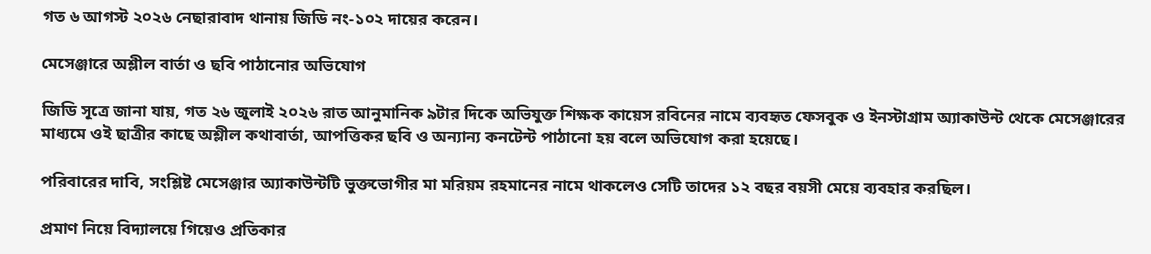গত ৬ আগস্ট ২০২৬ নেছারাবাদ থানায় জিডি নং-১০২ দায়ের করেন।

মেসেঞ্জারে অশ্লীল বার্তা ও ছবি পাঠানোর অভিযোগ

জিডি সূত্রে জানা যায়, গত ২৬ জুলাই ২০২৬ রাত আনুমানিক ৯টার দিকে অভিযুক্ত শিক্ষক কায়েস রবিনের নামে ব্যবহৃত ফেসবুক ও ইনস্টাগ্রাম অ্যাকাউন্ট থেকে মেসেঞ্জারের মাধ্যমে ওই ছাত্রীর কাছে অশ্লীল কথাবার্তা, আপত্তিকর ছবি ও অন্যান্য কনটেন্ট পাঠানো হয় বলে অভিযোগ করা হয়েছে।

পরিবারের দাবি, সংশ্লিষ্ট মেসেঞ্জার অ্যাকাউন্টটি ভুক্তভোগীর মা মরিয়ম রহমানের নামে থাকলেও সেটি তাদের ১২ বছর বয়সী মেয়ে ব্যবহার করছিল।

প্রমাণ নিয়ে বিদ্যালয়ে গিয়েও প্রতিকার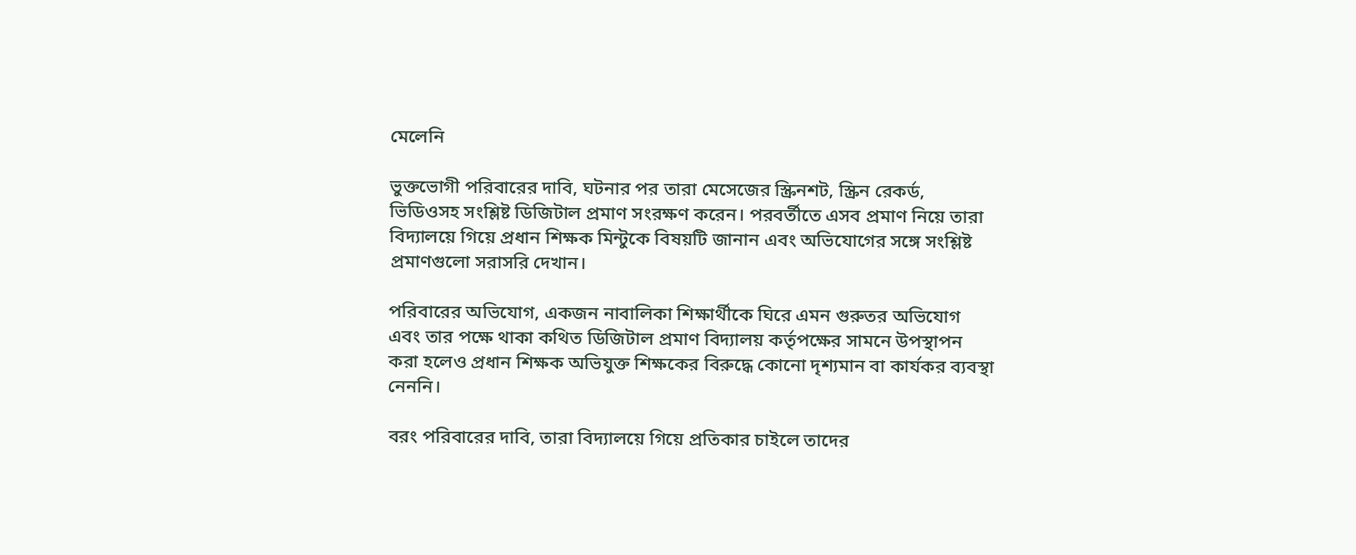মেলেনি

ভুক্তভোগী পরিবারের দাবি, ঘটনার পর তারা মেসেজের স্ক্রিনশট, স্ক্রিন রেকর্ড, ভিডিওসহ সংশ্লিষ্ট ডিজিটাল প্রমাণ সংরক্ষণ করেন। পরবর্তীতে এসব প্রমাণ নিয়ে তারা বিদ্যালয়ে গিয়ে প্রধান শিক্ষক মিন্টুকে বিষয়টি জানান এবং অভিযোগের সঙ্গে সংশ্লিষ্ট প্রমাণগুলো সরাসরি দেখান।

পরিবারের অভিযোগ, একজন নাবালিকা শিক্ষার্থীকে ঘিরে এমন গুরুতর অভিযোগ এবং তার পক্ষে থাকা কথিত ডিজিটাল প্রমাণ বিদ্যালয় কর্তৃপক্ষের সামনে উপস্থাপন করা হলেও প্রধান শিক্ষক অভিযুক্ত শিক্ষকের বিরুদ্ধে কোনো দৃশ্যমান বা কার্যকর ব্যবস্থা নেননি।

বরং পরিবারের দাবি, তারা বিদ্যালয়ে গিয়ে প্রতিকার চাইলে তাদের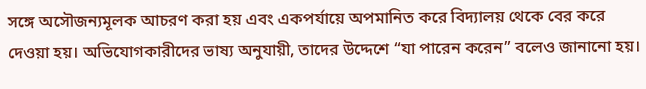সঙ্গে অসৌজন্যমূলক আচরণ করা হয় এবং একপর্যায়ে অপমানিত করে বিদ্যালয় থেকে বের করে দেওয়া হয়। অভিযোগকারীদের ভাষ্য অনুযায়ী, তাদের উদ্দেশে “যা পারেন করেন” বলেও জানানো হয়।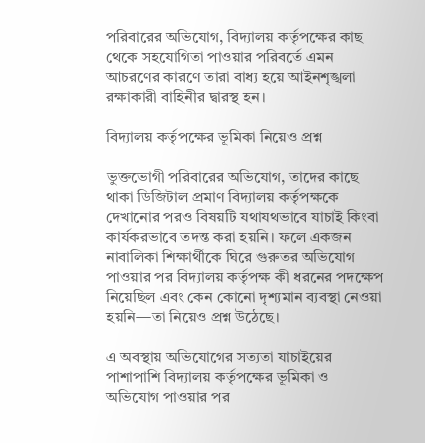পরিবারের অভিযোগ, বিদ্যালয় কর্তৃপক্ষের কাছ থেকে সহযোগিতা পাওয়ার পরিবর্তে এমন আচরণের কারণে তারা বাধ্য হয়ে আইনশৃঙ্খলা রক্ষাকারী বাহিনীর দ্বারস্থ হন।

বিদ্যালয় কর্তৃপক্ষের ভূমিকা নিয়েও প্রশ্ন

ভুক্তভোগী পরিবারের অভিযোগ, তাদের কাছে থাকা ডিজিটাল প্রমাণ বিদ্যালয় কর্তৃপক্ষকে দেখানোর পরও বিষয়টি যথাযথভাবে যাচাই কিংবা কার্যকরভাবে তদন্ত করা হয়নি। ফলে একজন নাবালিকা শিক্ষার্থীকে ঘিরে গুরুতর অভিযোগ পাওয়ার পর বিদ্যালয় কর্তৃপক্ষ কী ধরনের পদক্ষেপ নিয়েছিল এবং কেন কোনো দৃশ্যমান ব্যবস্থা নেওয়া হয়নি—তা নিয়েও প্রশ্ন উঠেছে।

এ অবস্থায় অভিযোগের সত্যতা যাচাইয়ের পাশাপাশি বিদ্যালয় কর্তৃপক্ষের ভূমিকা ও অভিযোগ পাওয়ার পর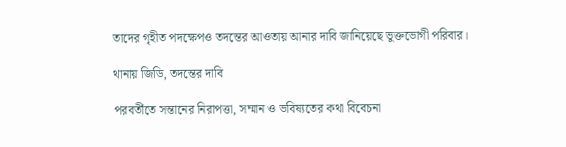তাদের গৃহীত পদক্ষেপও তদন্তের আওতায় আনার দাবি জানিয়েছে ভুক্তভোগী পরিবার।

থানায় জিডি, তদন্তের দাবি

পরবর্তীতে সন্তানের নিরাপত্তা, সম্মান ও ভবিষ্যতের কথা বিবেচনা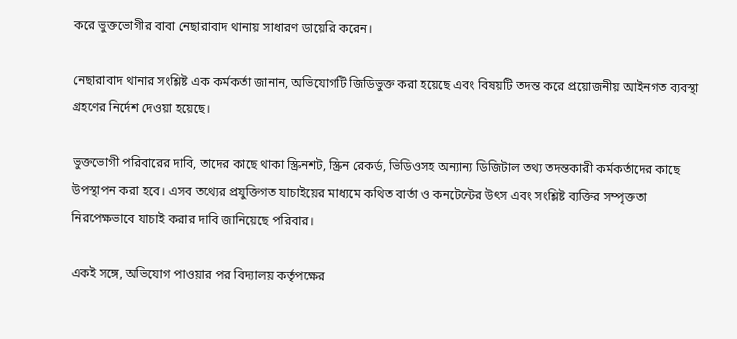করে ভুক্তভোগীর বাবা নেছারাবাদ থানায় সাধারণ ডায়েরি করেন।

নেছারাবাদ থানার সংশ্লিষ্ট এক কর্মকর্তা জানান, অভিযোগটি জিডিভুক্ত করা হয়েছে এবং বিষয়টি তদন্ত করে প্রয়োজনীয় আইনগত ব্যবস্থা গ্রহণের নির্দেশ দেওয়া হয়েছে।

ভুক্তভোগী পরিবারের দাবি, তাদের কাছে থাকা স্ক্রিনশট, স্ক্রিন রেকর্ড, ভিডিওসহ অন্যান্য ডিজিটাল তথ্য তদন্তকারী কর্মকর্তাদের কাছে উপস্থাপন করা হবে। এসব তথ্যের প্রযুক্তিগত যাচাইয়ের মাধ্যমে কথিত বার্তা ও কনটেন্টের উৎস এবং সংশ্লিষ্ট ব্যক্তির সম্পৃক্ততা নিরপেক্ষভাবে যাচাই করার দাবি জানিয়েছে পরিবার।

একই সঙ্গে, অভিযোগ পাওয়ার পর বিদ্যালয় কর্তৃপক্ষের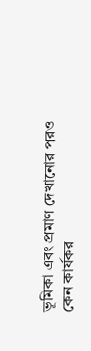ভূমিকা এবং প্রমাণ দেখানোর পরও কেন কার্যকর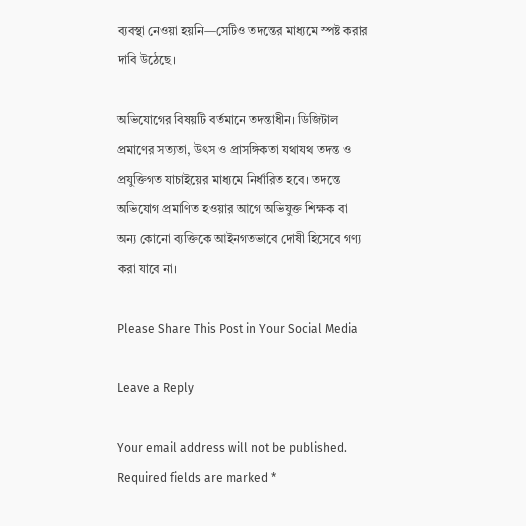ব্যবস্থা নেওয়া হয়নি—সেটিও তদন্তের মাধ্যমে স্পষ্ট করার দাবি উঠেছে।

অভিযোগের বিষয়টি বর্তমানে তদন্তাধীন। ডিজিটাল প্রমাণের সত্যতা, উৎস ও প্রাসঙ্গিকতা যথাযথ তদন্ত ও প্রযুক্তিগত যাচাইয়ের মাধ্যমে নির্ধারিত হবে। তদন্তে অভিযোগ প্রমাণিত হওয়ার আগে অভিযুক্ত শিক্ষক বা অন্য কোনো ব্যক্তিকে আইনগতভাবে দোষী হিসেবে গণ্য করা যাবে না।

Please Share This Post in Your Social Media

Leave a Reply

Your email address will not be published. Required fields are marked *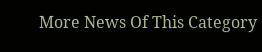More News Of This Category